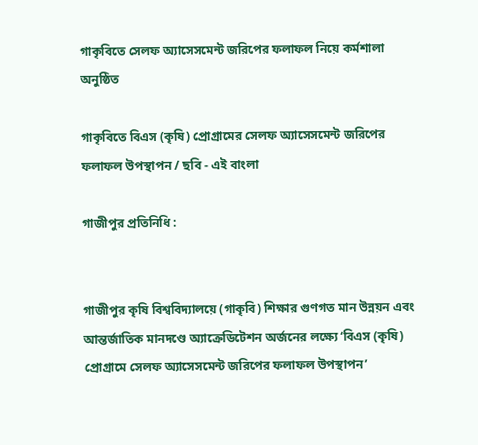গাকৃবিতে সেলফ অ্যাসেসমেন্ট জরিপের ফলাফল নিয়ে কর্মশালা অনুষ্ঠিত

গাকৃবিতে বিএস (কৃষি) প্রোগ্রামের সেলফ অ্যাসেসমেন্ট জরিপের ফলাফল উপস্থাপন / ছবি - এই বাংলা

গাজীপুর প্রতিনিধি :


গাজীপুর কৃষি বিশ্ববিদ্যালয়ে (গাকৃবি) শিক্ষার গুণগত মান উন্নয়ন এবং আন্তর্জাতিক মানদণ্ডে অ্যাক্রেডিটেশন অর্জনের লক্ষ্যে ‘বিএস (কৃষি) প্রোগ্রামে সেলফ অ্যাসেসমেন্ট জরিপের ফলাফল উপস্থাপন’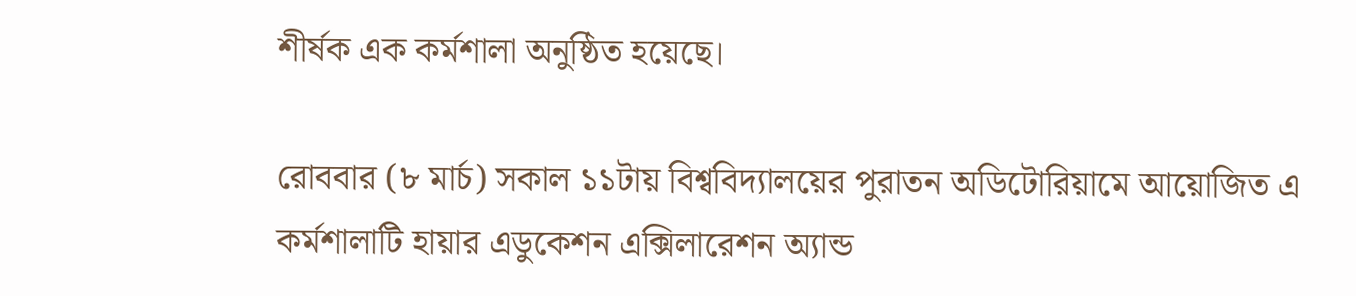শীর্ষক এক কর্মশালা অনুষ্ঠিত হয়েছে।

রোববার (৮ মার্চ) সকাল ১১টায় বিশ্ববিদ্যালয়ের পুরাতন অডিটোরিয়ামে আয়োজিত এ কর্মশালাটি হায়ার এডুকেশন এক্সিলারেশন অ্যান্ড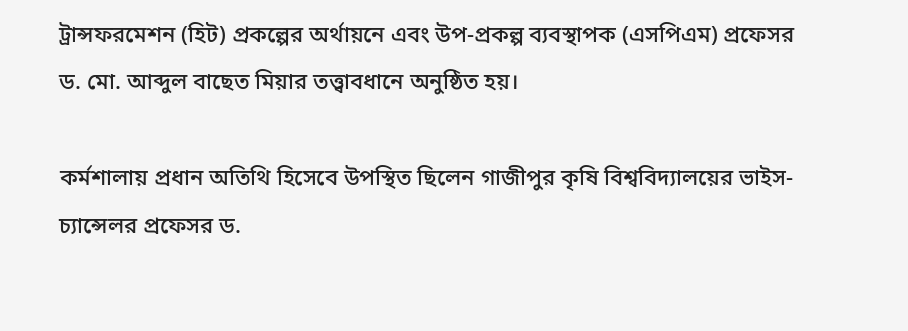ট্রান্সফরমেশন (হিট) প্রকল্পের অর্থায়নে এবং উপ-প্রকল্প ব্যবস্থাপক (এসপিএম) প্রফেসর ড. মো. আব্দুল বাছেত মিয়ার তত্ত্বাবধানে অনুষ্ঠিত হয়।

কর্মশালায় প্রধান অতিথি হিসেবে উপস্থিত ছিলেন গাজীপুর কৃষি বিশ্ববিদ্যালয়ের ভাইস-চ্যান্সেলর প্রফেসর ড.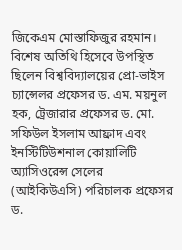জিকেএম মোস্তাফিজুর রহমান। বিশেষ অতিথি হিসেবে উপস্থিত ছিলেন বিশ্ববিদ্যালয়ের প্রো-ভাইস চ্যান্সেলর প্রফেসর ড. এম. ময়নুল হক, ট্রেজারার প্রফেসর ড. মো. সফিউল ইসলাম আফ্রাদ এবং ইনস্টিটিউশনাল কোয়ালিটি অ্যাসিওরেন্স সেলের (আইকিউএসি) পরিচালক প্রফেসর ড.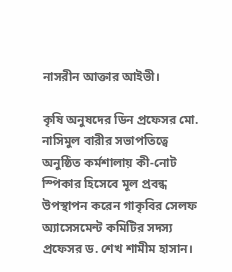নাসরীন আক্তার আইভী।

কৃষি অনুষদের ডিন প্রফেসর মো. নাসিমুল বারীর সভাপতিত্বে অনুষ্ঠিত কর্মশালায় কী-নোট স্পিকার হিসেবে মূল প্রবন্ধ উপস্থাপন করেন গাকৃবির সেলফ অ্যাসেসমেন্ট কমিটির সদস্য প্রফেসর ড. শেখ শামীম হাসান।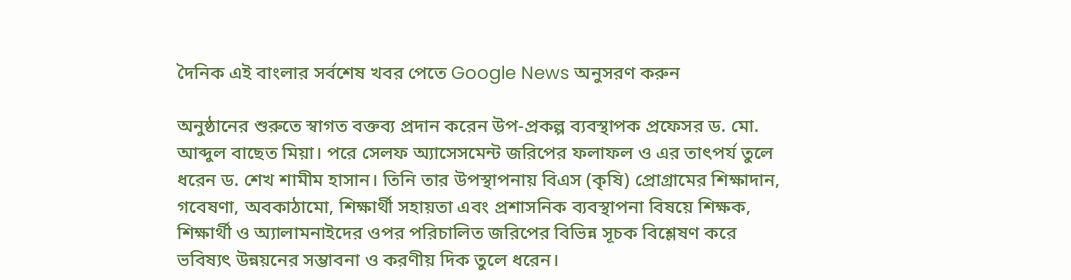দৈনিক এই বাংলার সর্বশেষ খবর পেতে Google News অনুসরণ করুন

অনুষ্ঠানের শুরুতে স্বাগত বক্তব্য প্রদান করেন উপ-প্রকল্প ব্যবস্থাপক প্রফেসর ড. মো. আব্দুল বাছেত মিয়া। পরে সেলফ অ্যাসেসমেন্ট জরিপের ফলাফল ও এর তাৎপর্য তুলে ধরেন ড. শেখ শামীম হাসান। তিনি তার উপস্থাপনায় বিএস (কৃষি) প্রোগ্রামের শিক্ষাদান, গবেষণা, অবকাঠামো, শিক্ষার্থী সহায়তা এবং প্রশাসনিক ব্যবস্থাপনা বিষয়ে শিক্ষক, শিক্ষার্থী ও অ্যালামনাইদের ওপর পরিচালিত জরিপের বিভিন্ন সূচক বিশ্লেষণ করে ভবিষ্যৎ উন্নয়নের সম্ভাবনা ও করণীয় দিক তুলে ধরেন।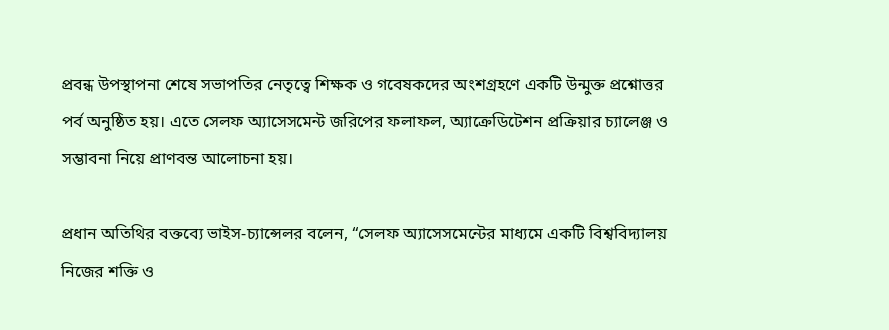প্রবন্ধ উপস্থাপনা শেষে সভাপতির নেতৃত্বে শিক্ষক ও গবেষকদের অংশগ্রহণে একটি উন্মুক্ত প্রশ্নোত্তর পর্ব অনুষ্ঠিত হয়। এতে সেলফ অ্যাসেসমেন্ট জরিপের ফলাফল, অ্যাক্রেডিটেশন প্রক্রিয়ার চ্যালেঞ্জ ও সম্ভাবনা নিয়ে প্রাণবন্ত আলোচনা হয়।

প্রধান অতিথির বক্তব্যে ভাইস-চ্যান্সেলর বলেন, “সেলফ অ্যাসেসমেন্টের মাধ্যমে একটি বিশ্ববিদ্যালয় নিজের শক্তি ও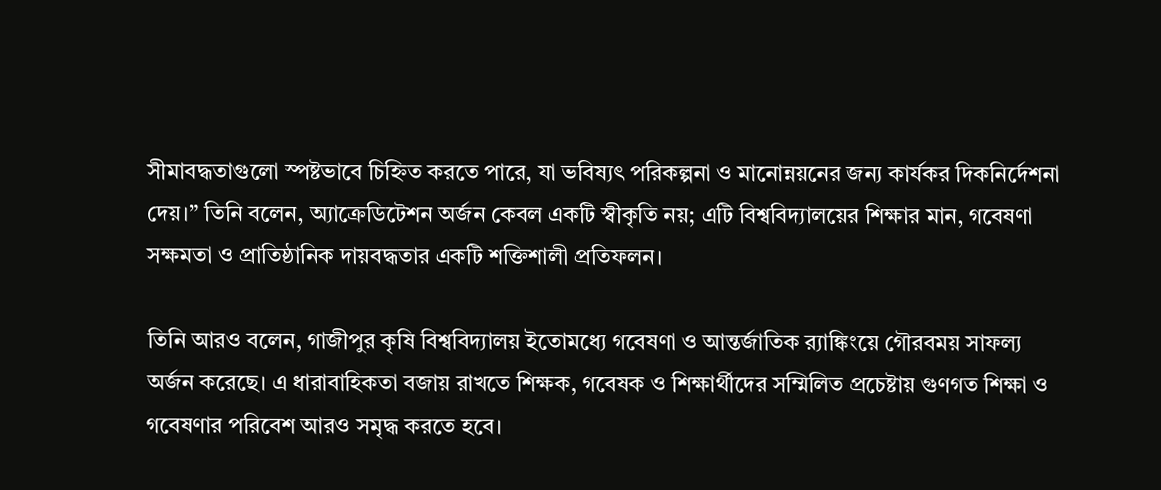সীমাবদ্ধতাগুলো স্পষ্টভাবে চিহ্নিত করতে পারে, যা ভবিষ্যৎ পরিকল্পনা ও মানোন্নয়নের জন্য কার্যকর দিকনির্দেশনা দেয়।” তিনি বলেন, অ্যাক্রেডিটেশন অর্জন কেবল একটি স্বীকৃতি নয়; এটি বিশ্ববিদ্যালয়ের শিক্ষার মান, গবেষণা সক্ষমতা ও প্রাতিষ্ঠানিক দায়বদ্ধতার একটি শক্তিশালী প্রতিফলন।

তিনি আরও বলেন, গাজীপুর কৃষি বিশ্ববিদ্যালয় ইতোমধ্যে গবেষণা ও আন্তর্জাতিক র‍্যাঙ্কিংয়ে গৌরবময় সাফল্য অর্জন করেছে। এ ধারাবাহিকতা বজায় রাখতে শিক্ষক, গবেষক ও শিক্ষার্থীদের সম্মিলিত প্রচেষ্টায় গুণগত শিক্ষা ও গবেষণার পরিবেশ আরও সমৃদ্ধ করতে হবে।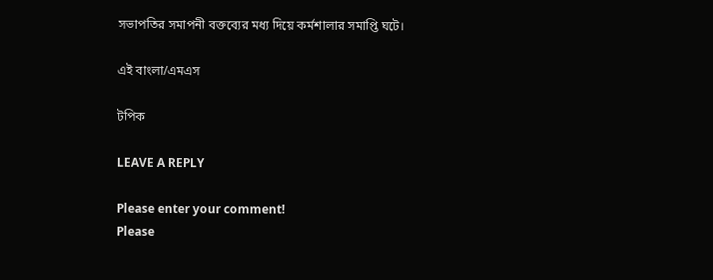সভাপতির সমাপনী বক্তব্যের মধ্য দিয়ে কর্মশালার সমাপ্তি ঘটে।

এই বাংলা/এমএস

টপিক

LEAVE A REPLY

Please enter your comment!
Please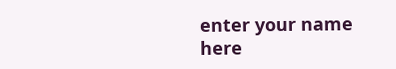enter your name here